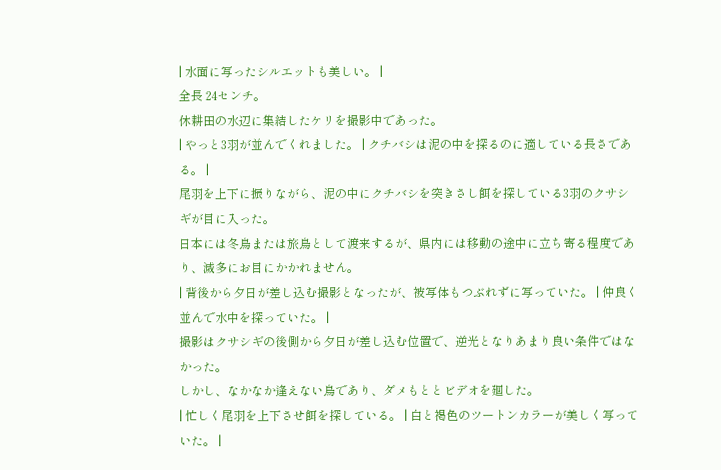| 水面に写ったシルエットも美しい。 |
全長 24センチ。
休耕田の水辺に集結したケリを撮影中であった。
| やっと3羽が並んでくれました。 | クチバシは泥の中を探るのに適している長さである。 |
尾羽を上下に振りながら、泥の中にクチバシを突きさし餌を探している3羽のクサシギが目に入った。
日本には冬鳥または旅鳥として渡来するが、県内には移動の途中に立ち寄る程度であり、滅多にお目にかかれません。
| 背後から夕日が差し込む撮影となったが、被写体もつぶれずに写っていた。 | 仲良く並んで水中を探っていた。 |
撮影はクサシギの後側から夕日が差し込む位置で、逆光となりあまり良い条件ではなかった。
しかし、なかなか逢えない鳥であり、ダメもととビデオを廻した。
| 忙しく尾羽を上下させ餌を探している。 | 白と褐色のツートンカラーが美しく写っていた。 |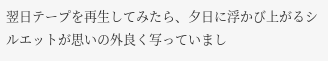翌日テープを再生してみたら、夕日に浮かび上がるシルエットが思いの外良く写っていまし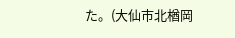た。(大仙市北楢岡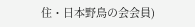住・日本野鳥の会会員)